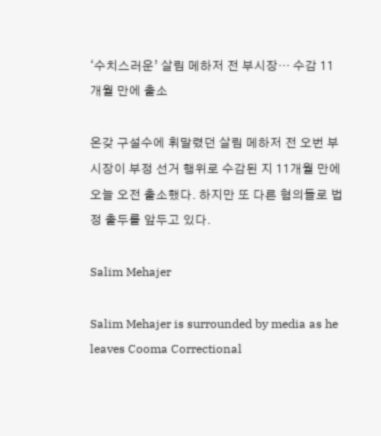‘수치스러운’ 살림 메하저 전 부시장… 수감 11개월 만에 출소

온갖 구설수에 휘말렸던 살림 메하저 전 오번 부시장이 부정 선거 행위로 수감된 지 11개월 만에 오늘 오전 출소했다. 하지만 또 다른 혐의들로 법정 출두를 앞두고 있다.

Salim Mehajer

Salim Mehajer is surrounded by media as he leaves Cooma Correctional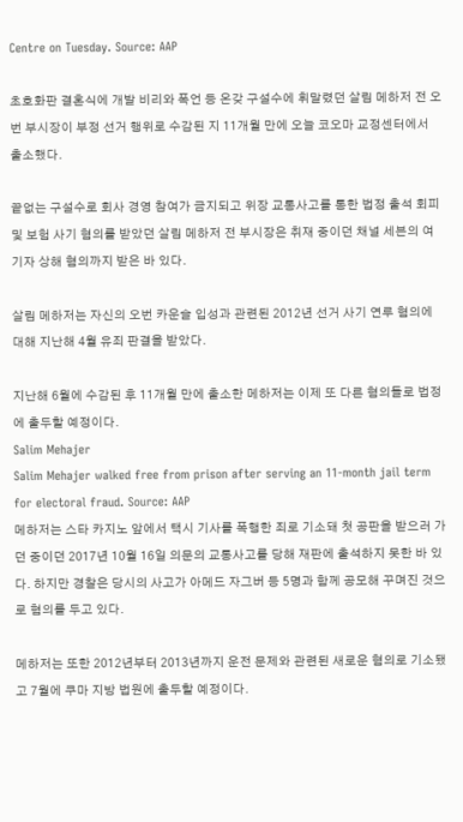Centre on Tuesday. Source: AAP

초호화판 결혼식에 개발 비리와 폭언 등 온갖 구설수에 휘말렸던 살림 메하저 전 오번 부시장이 부정 선거 행위로 수감된 지 11개월 만에 오늘 코오마 교정센터에서 출소했다.

끝없는 구설수로 회사 경영 참여가 금지되고 위장 교통사고를 통한 법정 출석 회피 및 보험 사기 혐의를 받았던 살림 메하저 전 부시장은 취재 중이던 채널 세븐의 여기자 상해 혐의까지 받은 바 있다.

살림 메하저는 자신의 오번 카운슬 입성과 관련된 2012년 선거 사기 연루 혐의에 대해 지난해 4월 유죄 판결을 받았다.

지난해 6월에 수감된 후 11개월 만에 출소한 메하저는 이제 또 다른 혐의들로 법정에 출두할 예정이다.
Salim Mehajer
Salim Mehajer walked free from prison after serving an 11-month jail term for electoral fraud. Source: AAP
메하저는 스타 카지노 앞에서 택시 기사를 폭행한 죄로 기소돼 첫 공판을 받으러 가던 중이던 2017년 10월 16일 의문의 교통사고를 당해 재판에 출석하지 못한 바 있다. 하지만 경찰은 당시의 사고가 아메드 자그버 등 5명과 함께 공모해 꾸며진 것으로 혐의를 두고 있다.

메하저는 또한 2012년부터 2013년까지 운전 문제와 관련된 새로운 혐의로 기소됐고 7월에 쿠마 지방 법원에 출두할 예정이다.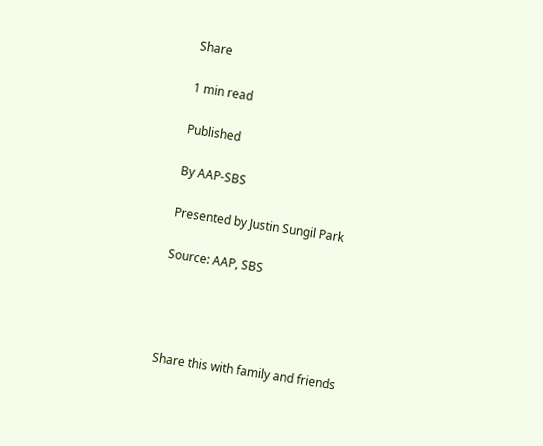Share

1 min read

Published

By AAP-SBS

Presented by Justin Sungil Park

Source: AAP, SBS




Share this with family and friends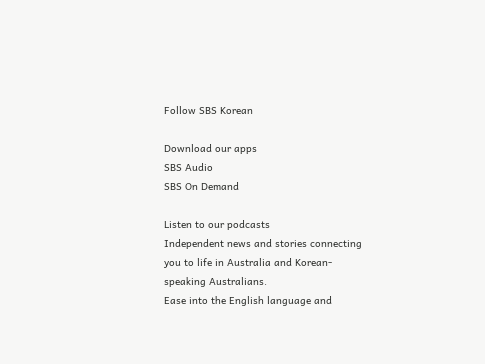Follow SBS Korean

Download our apps
SBS Audio
SBS On Demand

Listen to our podcasts
Independent news and stories connecting you to life in Australia and Korean-speaking Australians.
Ease into the English language and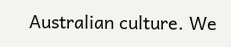Australian culture. We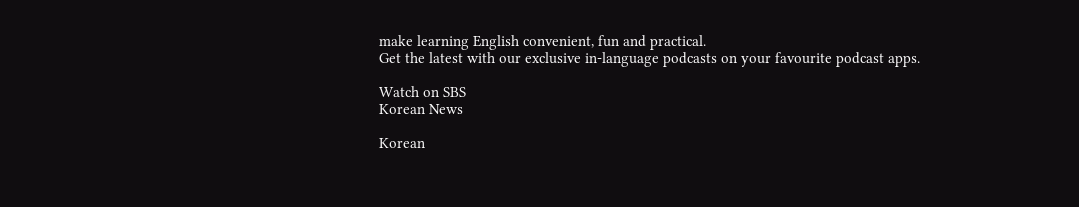make learning English convenient, fun and practical.
Get the latest with our exclusive in-language podcasts on your favourite podcast apps.

Watch on SBS
Korean News

Korean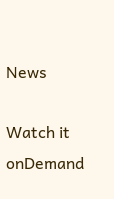News

Watch it onDemand